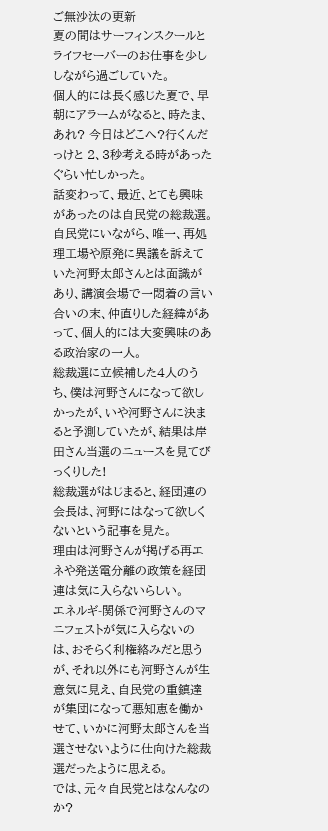ご無沙汰の更新
夏の間はサーフィンスクールとライフセーバーのお仕事を少ししながら過ごしていた。
個人的には長く感じた夏で、早朝にアラームがなると、時たま、あれ? 今日はどこへ?行くんだっけと 2、3秒考える時があったぐらい忙しかった。
話変わって、最近、とても興味があったのは自民党の総裁選。
自民党にいながら、唯一、再処理工場や原発に異議を訴えていた河野太郎さんとは面識があり、講演会場で一悶着の言い合いの末、仲直りした経緯があって、個人的には大変興味のある政治家の一人。
総裁選に立候補した4人のうち、僕は河野さんになって欲しかったが、いや河野さんに決まると予測していたが、結果は岸田さん当選のニュースを見てびっくりした!
総裁選がはじまると、経団連の会長は、河野にはなって欲しくないという記事を見た。
理由は河野さんが掲げる再エネや発送電分離の政策を経団連は気に入らないらしい。
エネルギ-関係で河野さんのマニフェストが気に入らないのは、おそらく利権絡みだと思うが、それ以外にも河野さんが生意気に見え、自民党の重鎮達が集団になって悪知恵を働かせて、いかに河野太郎さんを当選させないように仕向けた総裁選だったように思える。
では、元々自民党とはなんなのか?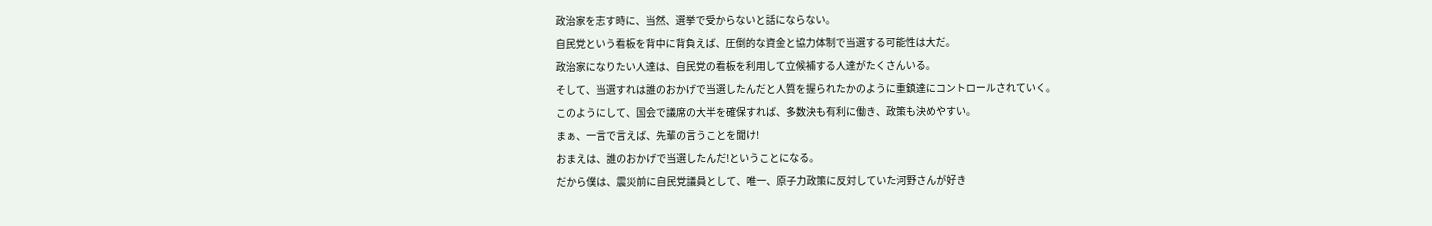政治家を志す時に、当然、選挙で受からないと話にならない。
自民党という看板を背中に背負えば、圧倒的な資金と協力体制で当選する可能性は大だ。
政治家になりたい人達は、自民党の看板を利用して立候補する人達がたくさんいる。
そして、当選すれは誰のおかげで当選したんだと人質を握られたかのように重鎮達にコントロールされていく。
このようにして、国会で議席の大半を確保すれば、多数決も有利に働き、政策も決めやすい。
まぁ、一言で言えば、先輩の言うことを聞け!
おまえは、誰のおかげで当選したんだ!ということになる。
だから僕は、震災前に自民党議員として、唯一、原子力政策に反対していた河野さんが好き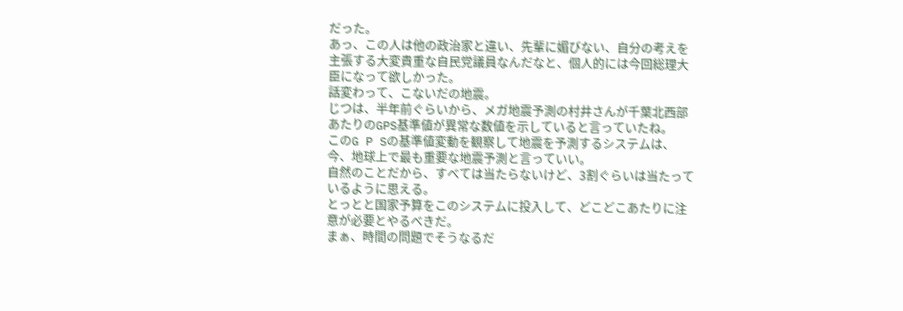だった。
あっ、この人は他の政治家と違い、先輩に媚びない、自分の考えを主張する大変貴重な自民党議員なんだなと、個人的には今回総理大臣になって欲しかった。
話変わって、こないだの地震。
じつは、半年前ぐらいから、メガ地震予測の村井さんが千葉北西部あたりのGPS基準値が異常な数値を示していると言っていたね。
このG P Sの基準値変動を観察して地震を予測するシステムは、今、地球上で最も重要な地震予測と言っていい。
自然のことだから、すべては当たらないけど、3割ぐらいは当たっているように思える。
とっとと国家予算をこのシステムに投入して、どこどこあたりに注意が必要とやるべきだ。
まぁ、時間の問題でそうなるだ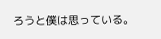ろうと僕は思っている。